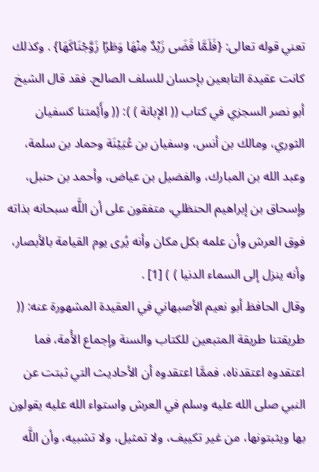تعني قوله تعالى: {فَلَمَّا قَضَى زَيْدٌ مِنْهَا وَطَرًا زَوَّجْنَاكَهَا} . وكذلك كانت عقيدة التابعين بإحسان للسلف الصالح. فقد قال الشيخ أبو نصر السجزي في كتاب (( الإبانة ) ): (( وأَئِمتنا كسفيان الثوري، ومالك بن أنس، وسفيان بن عُيَيْنَة وحماد بن سلمة، وعبد الله بن المبارك، والفضيل بن عياض، وأحمد بن حنبل، وإسحاق بن إبراهيم الحنظلي، متفقون على أن اللَّه سبحانه بذاته فوق العرش وأن علمه بكل مكان وأنه يُرى يوم القيامة بالأبصار، وأنه ينزل إلى السماء الدنيا ) ) [1] .
وقال الحافظ أبو نعيم الأصبهاني في العقيدة المشهورة عنه: (( طريقتنا طريقة المتبعين للكتاب والسنة وإجماع الأُمة، فما اعتقدوه اعتقدناه، فممَّا اعتقدوه أن الأحاديث التي ثبتت عن النبي صلى الله عليه وسلم في العرش واستواء الله عليه يقولون بها ويثبتونها، من غير تكييف، ولا تمثيل، ولا تشبيه، وأن اللَّه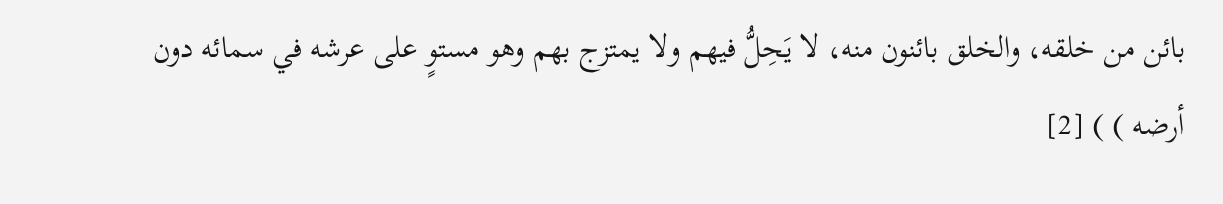بائن من خلقه، والخلق بائنون منه، لا يَحِلُّ فيهم ولا يمتزج بهم وهو مستوٍ على عرشه في سمائه دون أرضه ) ) [2]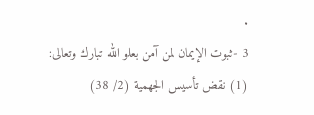.
3 -ثبوت الإيمان لمن آمن بعلو الله تبارك وتعالى:
(1) نقض تأسيس الجهمية (2/ 38)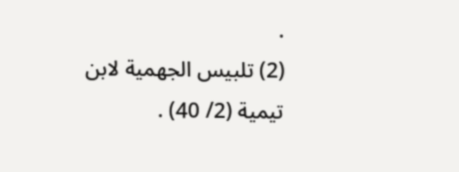.
(2) تلبيس الجهمية لابن تيمية (2/ 40) .